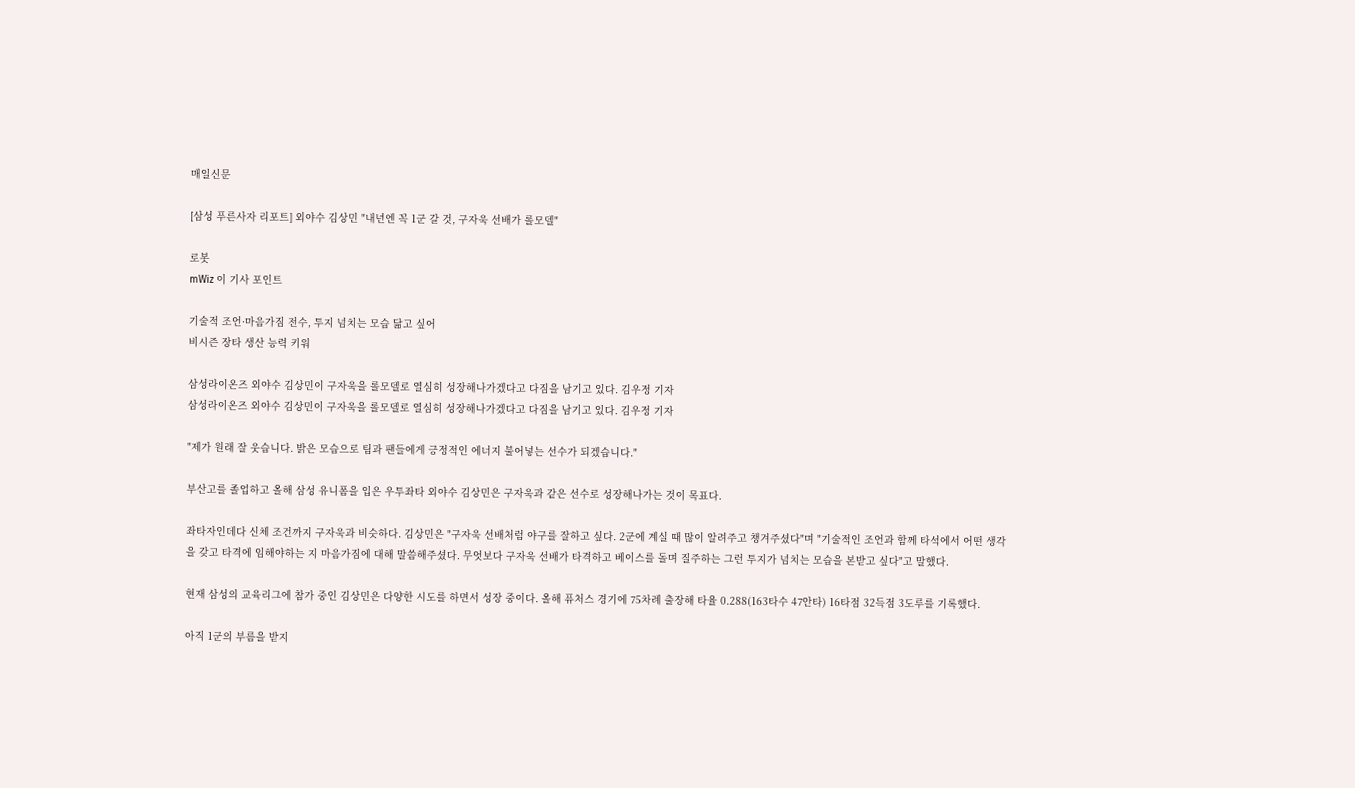매일신문

[삼성 푸른사자 리포트] 외야수 김상민 "내년엔 꼭 1군 갈 것, 구자욱 선배가 롤모델"

로봇
mWiz 이 기사 포인트

기술적 조언·마음가짐 전수, 투지 넘치는 모습 닮고 싶어
비시즌 장타 생산 능력 키워

삼성라이온즈 외야수 김상민이 구자욱을 롤모델로 열심히 성장해나가겠다고 다짐을 남기고 있다. 김우정 기자
삼성라이온즈 외야수 김상민이 구자욱을 롤모델로 열심히 성장해나가겠다고 다짐을 남기고 있다. 김우정 기자

"제가 원래 잘 웃습니다. 밝은 모습으로 팀과 팬들에게 긍정적인 에너지 불어넣는 선수가 되겠습니다."

부산고를 졸업하고 올해 삼성 유니폼을 입은 우투좌타 외야수 김상민은 구자욱과 같은 선수로 성장해나가는 것이 목표다.

좌타자인데다 신체 조건까지 구자욱과 비슷하다. 김상민은 "구자욱 선배처럼 야구를 잘하고 싶다. 2군에 계실 때 많이 알려주고 챙겨주셨다"며 "기술적인 조언과 함께 타석에서 어떤 생각을 갖고 타격에 임해야하는 지 마음가짐에 대해 말씀해주셨다. 무엇보다 구자욱 선배가 타격하고 베이스를 돌며 질주하는 그런 투지가 넘치는 모습을 본받고 싶다"고 말했다.

현재 삼성의 교육리그에 참가 중인 김상민은 다양한 시도를 하면서 성장 중이다. 올해 퓨처스 경기에 75차례 출장해 타율 0.288(163타수 47안타) 16타점 32득점 3도루를 기록했다.

아직 1군의 부름을 받지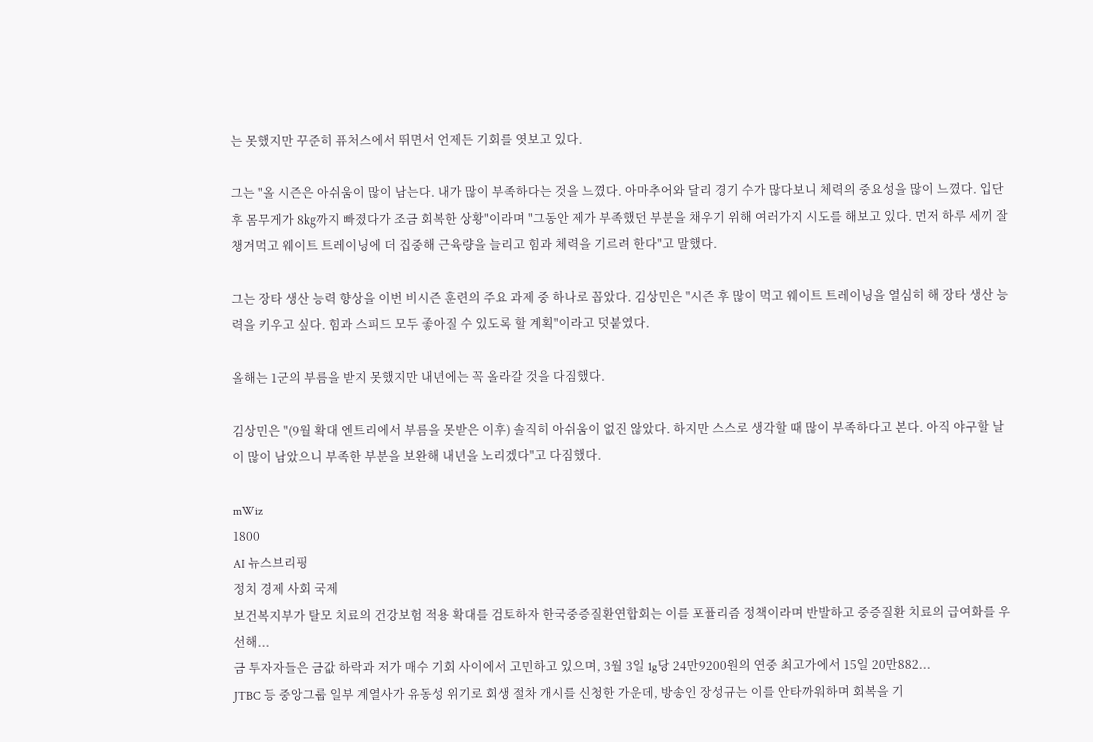는 못했지만 꾸준히 퓨처스에서 뛰면서 언제든 기회를 엿보고 있다.

그는 "올 시즌은 아쉬움이 많이 남는다. 내가 많이 부족하다는 것을 느꼈다. 아마추어와 달리 경기 수가 많다보니 체력의 중요성을 많이 느꼈다. 입단 후 몸무게가 8㎏까지 빠졌다가 조금 회복한 상황"이라며 "그동안 제가 부족했던 부분을 채우기 위해 여러가지 시도를 해보고 있다. 먼저 하루 세끼 잘 챙겨먹고 웨이트 트레이닝에 더 집중해 근육량을 늘리고 힘과 체력을 기르려 한다"고 말했다.

그는 장타 생산 능력 향상을 이번 비시즌 훈련의 주요 과제 중 하나로 꼽았다. 김상민은 "시즌 후 많이 먹고 웨이트 트레이닝을 열심히 해 장타 생산 능력을 키우고 싶다. 힘과 스피드 모두 좋아질 수 있도록 할 계획"이라고 덧붙였다.

올해는 1군의 부름을 받지 못했지만 내년에는 꼭 올라갈 것을 다짐했다.

김상민은 "(9월 확대 엔트리에서 부름을 못받은 이후) 솔직히 아쉬움이 없진 않았다. 하지만 스스로 생각할 때 많이 부족하다고 본다. 아직 야구할 날이 많이 남았으니 부족한 부분을 보완해 내년을 노리겠다"고 다짐했다.

mWiz
1800
AI 뉴스브리핑
정치 경제 사회 국제
보건복지부가 탈모 치료의 건강보험 적용 확대를 검토하자 한국중증질환연합회는 이를 포퓰리즘 정책이라며 반발하고 중증질환 치료의 급여화를 우선해...
금 투자자들은 금값 하락과 저가 매수 기회 사이에서 고민하고 있으며, 3월 3일 1g당 24만9200원의 연중 최고가에서 15일 20만882...
JTBC 등 중앙그룹 일부 계열사가 유동성 위기로 회생 절차 개시를 신청한 가운데, 방송인 장성규는 이를 안타까워하며 회복을 기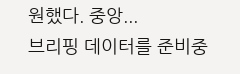원했다. 중앙...
브리핑 데이터를 준비중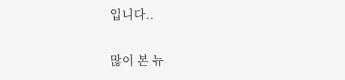입니다..

많이 본 뉴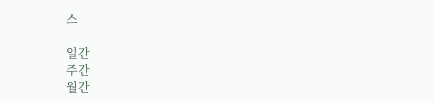스

일간
주간
월간